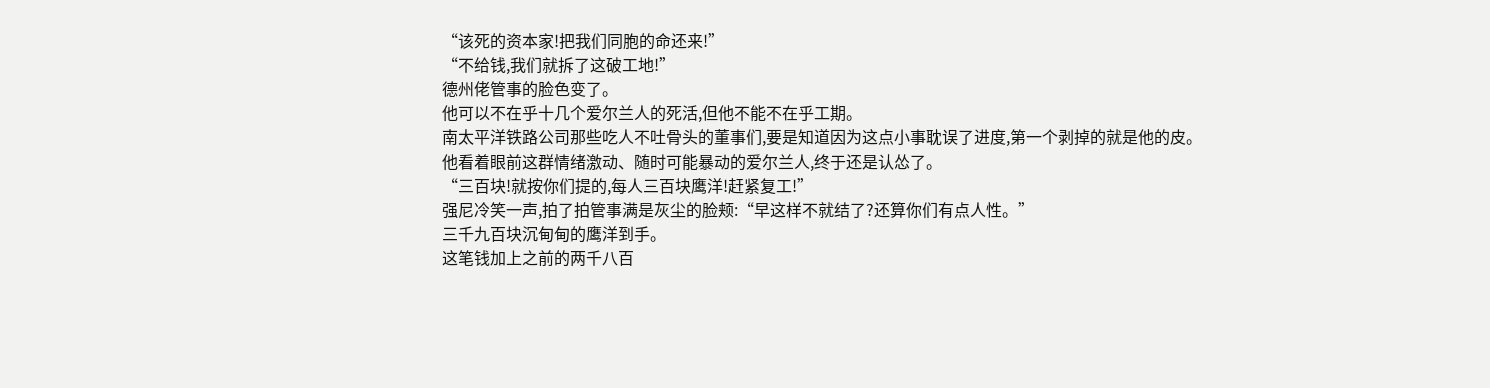“该死的资本家!把我们同胞的命还来!”
“不给钱,我们就拆了这破工地!”
德州佬管事的脸色变了。
他可以不在乎十几个爱尔兰人的死活,但他不能不在乎工期。
南太平洋铁路公司那些吃人不吐骨头的董事们,要是知道因为这点小事耽误了进度,第一个剥掉的就是他的皮。
他看着眼前这群情绪激动、随时可能暴动的爱尔兰人,终于还是认怂了。
“三百块!就按你们提的,每人三百块鹰洋!赶紧复工!”
强尼冷笑一声,拍了拍管事满是灰尘的脸颊:“早这样不就结了?还算你们有点人性。”
三千九百块沉甸甸的鹰洋到手。
这笔钱加上之前的两千八百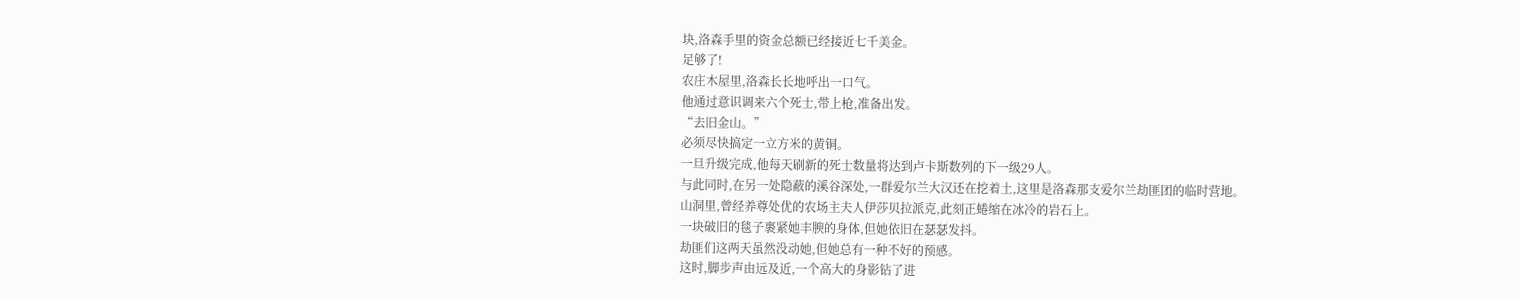块,洛森手里的资金总额已经接近七千美金。
足够了!
农庄木屋里,洛森长长地呼出一口气。
他通过意识调来六个死士,带上枪,准备出发。
“去旧金山。”
必须尽快搞定一立方米的黄铜。
一旦升级完成,他每天刷新的死士数量将达到卢卡斯数列的下一级29人。
与此同时,在另一处隐蔽的溪谷深处,一群爱尔兰大汉还在挖着土,这里是洛森那支爱尔兰劫匪团的临时营地。
山洞里,曾经养尊处优的农场主夫人伊莎贝拉派克,此刻正蜷缩在冰冷的岩石上。
一块破旧的毯子裹紧她丰腴的身体,但她依旧在瑟瑟发抖。
劫匪们这两天虽然没动她,但她总有一种不好的预感。
这时,脚步声由远及近,一个高大的身影钻了进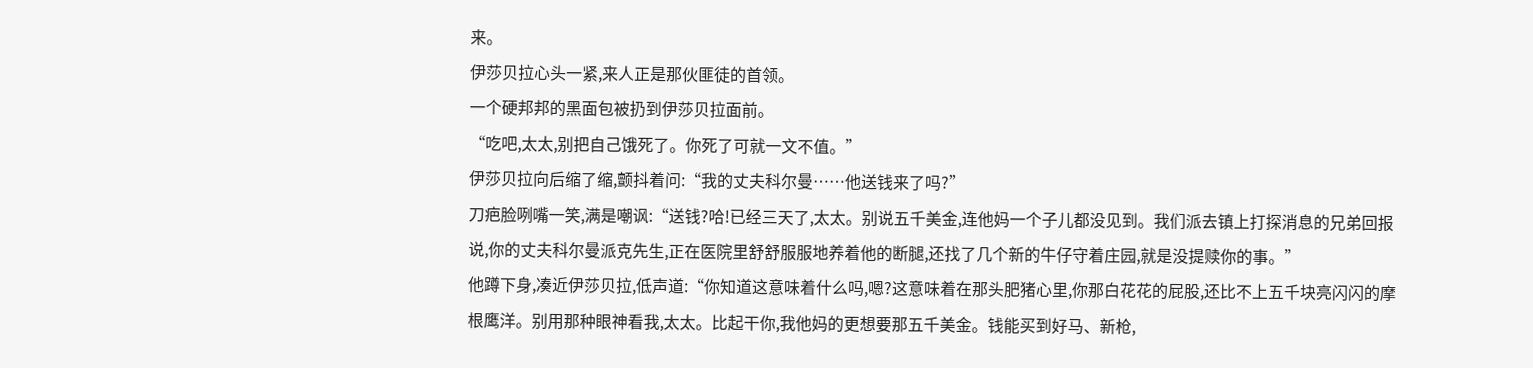来。
伊莎贝拉心头一紧,来人正是那伙匪徒的首领。
一个硬邦邦的黑面包被扔到伊莎贝拉面前。
“吃吧,太太,别把自己饿死了。你死了可就一文不值。”
伊莎贝拉向后缩了缩,颤抖着问:“我的丈夫科尔曼……他送钱来了吗?”
刀疤脸咧嘴一笑,满是嘲讽:“送钱?哈!已经三天了,太太。别说五千美金,连他妈一个子儿都没见到。我们派去镇上打探消息的兄弟回报说,你的丈夫科尔曼派克先生,正在医院里舒舒服服地养着他的断腿,还找了几个新的牛仔守着庄园,就是没提赎你的事。”
他蹲下身,凑近伊莎贝拉,低声道:“你知道这意味着什么吗,嗯?这意味着在那头肥猪心里,你那白花花的屁股,还比不上五千块亮闪闪的摩根鹰洋。别用那种眼神看我,太太。比起干你,我他妈的更想要那五千美金。钱能买到好马、新枪,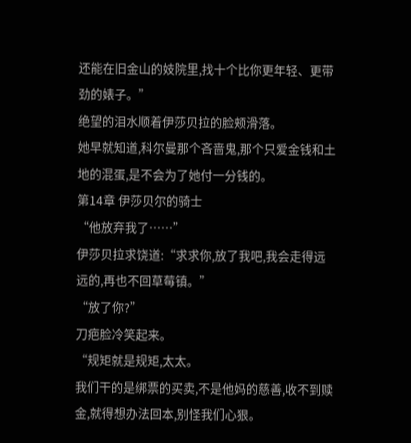还能在旧金山的妓院里,找十个比你更年轻、更带劲的婊子。”
绝望的泪水顺着伊莎贝拉的脸颊滑落。
她早就知道,科尔曼那个吝啬鬼,那个只爱金钱和土地的混蛋,是不会为了她付一分钱的。
第14章 伊莎贝尔的骑士
“他放弃我了……”
伊莎贝拉求饶道:“求求你,放了我吧,我会走得远远的,再也不回草莓镇。”
“放了你?”
刀疤脸冷笑起来。
“规矩就是规矩,太太。
我们干的是绑票的买卖,不是他妈的慈善,收不到赎金,就得想办法回本,别怪我们心狠。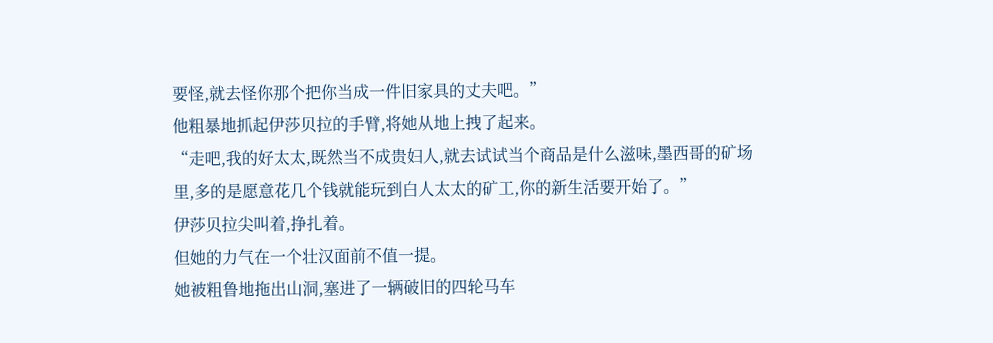要怪,就去怪你那个把你当成一件旧家具的丈夫吧。”
他粗暴地抓起伊莎贝拉的手臂,将她从地上拽了起来。
“走吧,我的好太太,既然当不成贵妇人,就去试试当个商品是什么滋味,墨西哥的矿场里,多的是愿意花几个钱就能玩到白人太太的矿工,你的新生活要开始了。”
伊莎贝拉尖叫着,挣扎着。
但她的力气在一个壮汉面前不值一提。
她被粗鲁地拖出山洞,塞进了一辆破旧的四轮马车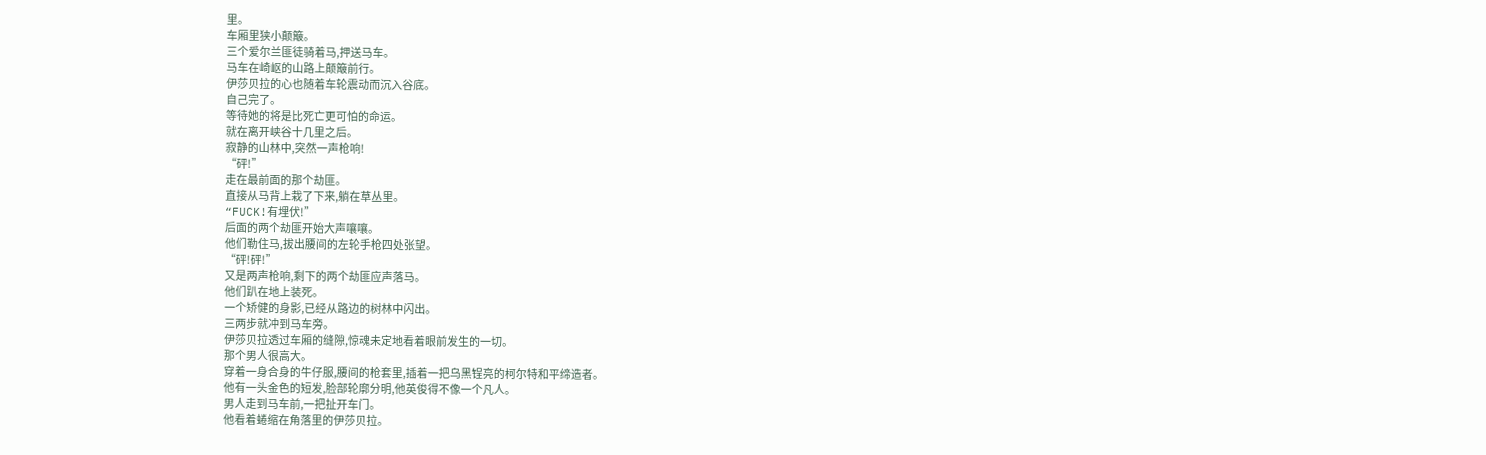里。
车厢里狭小颠簸。
三个爱尔兰匪徒骑着马,押送马车。
马车在崎岖的山路上颠簸前行。
伊莎贝拉的心也随着车轮震动而沉入谷底。
自己完了。
等待她的将是比死亡更可怕的命运。
就在离开峡谷十几里之后。
寂静的山林中,突然一声枪响!
“砰!”
走在最前面的那个劫匪。
直接从马背上栽了下来,躺在草丛里。
“FUCK!有埋伏!”
后面的两个劫匪开始大声嚷嚷。
他们勒住马,拔出腰间的左轮手枪四处张望。
“砰!砰!”
又是两声枪响,剩下的两个劫匪应声落马。
他们趴在地上装死。
一个矫健的身影,已经从路边的树林中闪出。
三两步就冲到马车旁。
伊莎贝拉透过车厢的缝隙,惊魂未定地看着眼前发生的一切。
那个男人很高大。
穿着一身合身的牛仔服,腰间的枪套里,插着一把乌黑锃亮的柯尔特和平缔造者。
他有一头金色的短发,脸部轮廓分明,他英俊得不像一个凡人。
男人走到马车前,一把扯开车门。
他看着蜷缩在角落里的伊莎贝拉。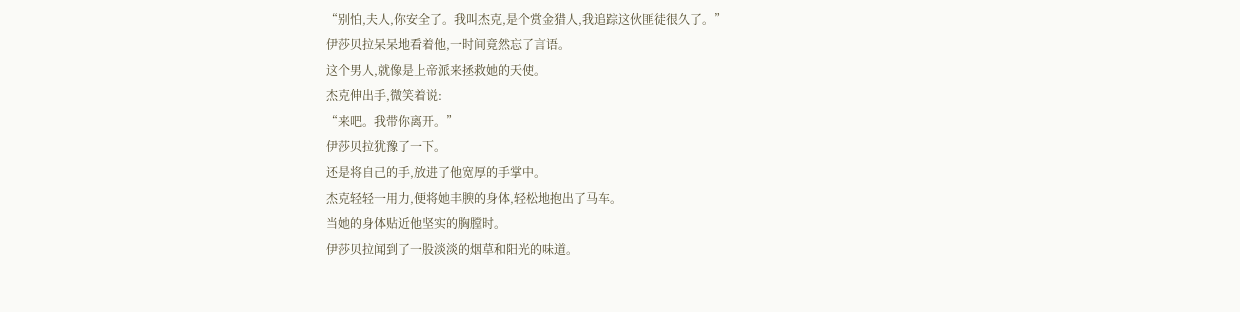“别怕,夫人,你安全了。我叫杰克,是个赏金猎人,我追踪这伙匪徒很久了。”
伊莎贝拉呆呆地看着他,一时间竟然忘了言语。
这个男人,就像是上帝派来拯救她的天使。
杰克伸出手,微笑着说:
“来吧。我带你离开。”
伊莎贝拉犹豫了一下。
还是将自己的手,放进了他宽厚的手掌中。
杰克轻轻一用力,便将她丰腴的身体,轻松地抱出了马车。
当她的身体贴近他坚实的胸膛时。
伊莎贝拉闻到了一股淡淡的烟草和阳光的味道。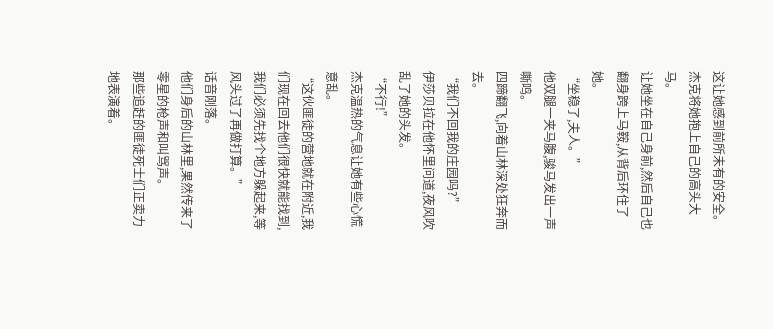这让她感到前所未有的安全。
杰克将她抱上自己的高头大马。
让她坐在自己身前,然后自己也翻身跨上马鞍,从背后环住了她。
“坐稳了,夫人。”
他双腿一夹马腹,骏马发出一声嘶鸣。
四蹄翻飞,向着山林深处狂奔而去。
“我们不回我的庄园吗?”
伊莎贝拉在他怀里问道,夜风吹乱了她的头发。
“不行!”
杰克温热的气息让她有些心慌意乱。
“这伙匪徒的营地就在附近,我们现在回去他们很快就能找到,我们必须先找个地方躲起来,等风头过了再做打算。”
话音刚落。
他们身后的山林里,果然传来了零星的枪声和叫骂声。
那些追赶的匪徒死士们正卖力地表演着。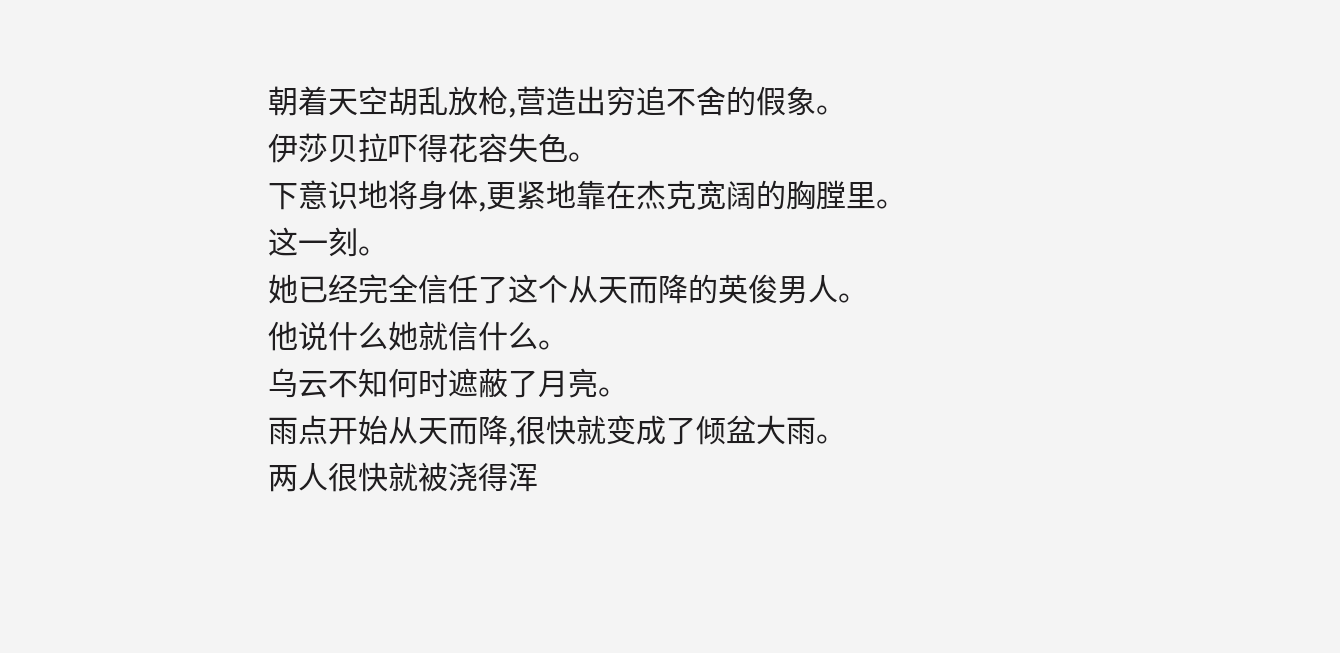朝着天空胡乱放枪,营造出穷追不舍的假象。
伊莎贝拉吓得花容失色。
下意识地将身体,更紧地靠在杰克宽阔的胸膛里。
这一刻。
她已经完全信任了这个从天而降的英俊男人。
他说什么她就信什么。
乌云不知何时遮蔽了月亮。
雨点开始从天而降,很快就变成了倾盆大雨。
两人很快就被浇得浑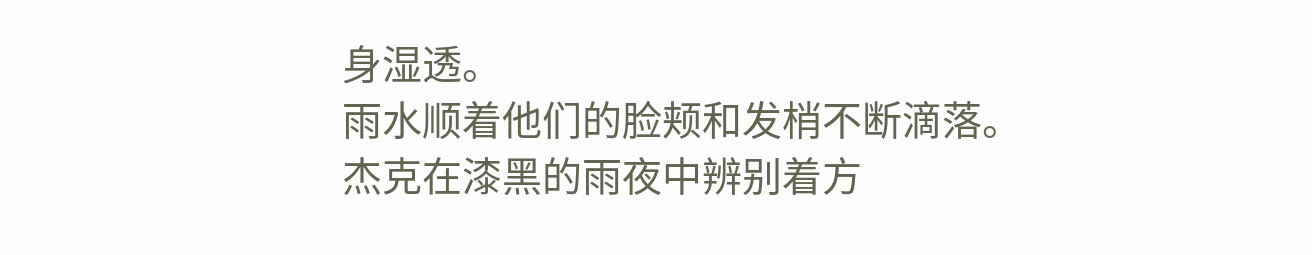身湿透。
雨水顺着他们的脸颊和发梢不断滴落。
杰克在漆黑的雨夜中辨别着方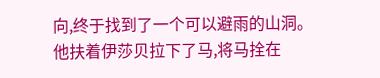向,终于找到了一个可以避雨的山洞。
他扶着伊莎贝拉下了马,将马拴在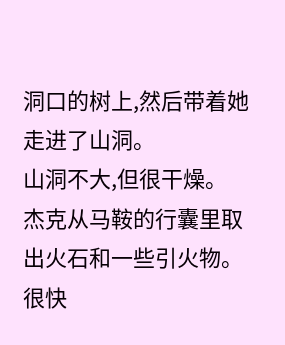洞口的树上,然后带着她走进了山洞。
山洞不大,但很干燥。
杰克从马鞍的行囊里取出火石和一些引火物。
很快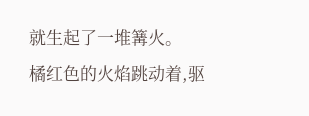就生起了一堆篝火。
橘红色的火焰跳动着,驱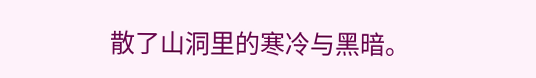散了山洞里的寒冷与黑暗。